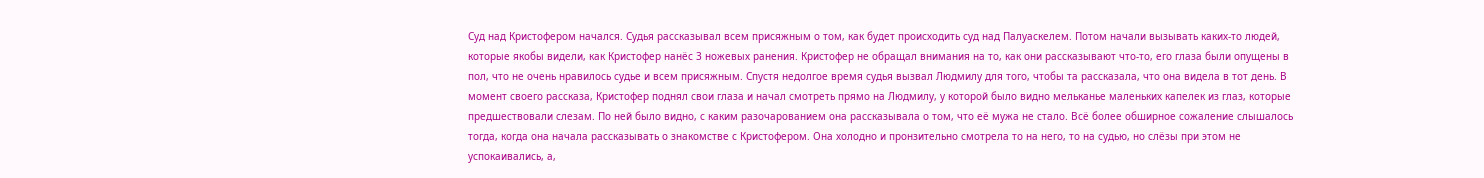Суд над Кристофером начался. Судья рассказывал всем присяжным о том, как будет происходить суд над Палуаскелем. Потом начали вызывать каких-то людей, которые якобы видели, как Кристофер нанёс 3 ножевых ранения. Кристофер не обращал внимания на то, как они рассказывают что-то, его глаза были опущены в пол, что не очень нравилось судье и всем присяжным. Спустя недолгое время судья вызвал Людмилу для того, чтобы та рассказала, что она видела в тот день. В момент своего рассказа, Кристофер поднял свои глаза и начал смотреть прямо на Людмилу, у которой было видно мельканье маленьких капелек из глаз, которые предшествовали слезам. По ней было видно, с каким разочарованием она рассказывала о том, что её мужа не стало. Всё более обширное сожаление слышалось тогда, когда она начала рассказывать о знакомстве с Кристофером. Она холодно и пронзительно смотрела то на него, то на судью, но слёзы при этом не успокаивались, а,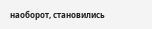наоборот, становились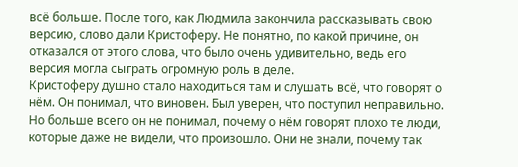всё больше. После того, как Людмила закончила рассказывать свою версию, слово дали Кристоферу. Не понятно, по какой причине, он отказался от этого слова, что было очень удивительно, ведь его версия могла сыграть огромную роль в деле.
Кристоферу душно стало находиться там и слушать всё, что говорят о нём. Он понимал, что виновен. Был уверен, что поступил неправильно. Но больше всего он не понимал, почему о нём говорят плохо те люди, которые даже не видели, что произошло. Они не знали, почему так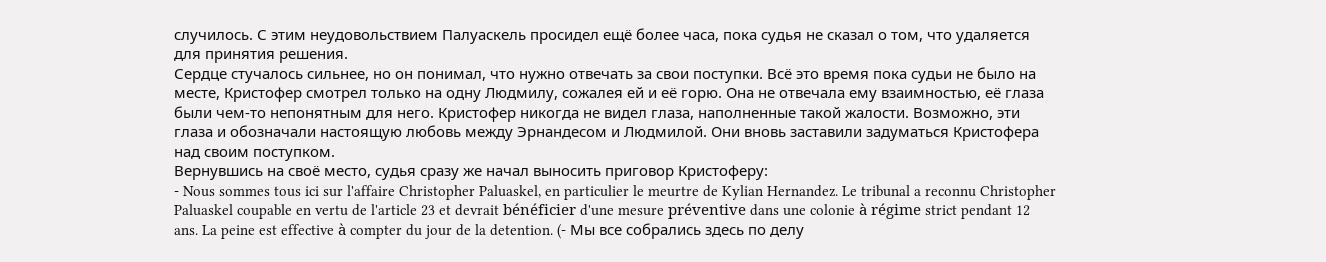случилось. С этим неудовольствием Палуаскель просидел ещё более часа, пока судья не сказал о том, что удаляется для принятия решения.
Сердце стучалось сильнее, но он понимал, что нужно отвечать за свои поступки. Всё это время пока судьи не было на месте, Кристофер смотрел только на одну Людмилу, сожалея ей и её горю. Она не отвечала ему взаимностью, её глаза были чем-то непонятным для него. Кристофер никогда не видел глаза, наполненные такой жалости. Возможно, эти глаза и обозначали настоящую любовь между Эрнандесом и Людмилой. Они вновь заставили задуматься Кристофера над своим поступком.
Вернувшись на своё место, судья сразу же начал выносить приговор Кристоферу:
- Nous sommes tous ici sur l'affaire Christopher Paluaskel, en particulier le meurtre de Kylian Hernandez. Le tribunal a reconnu Christopher Paluaskel coupable en vertu de l'article 23 et devrait bénéficier d'une mesure préventive dans une colonie à régime strict pendant 12 ans. La peine est effective à compter du jour de la detention. (- Мы все собрались здесь по делу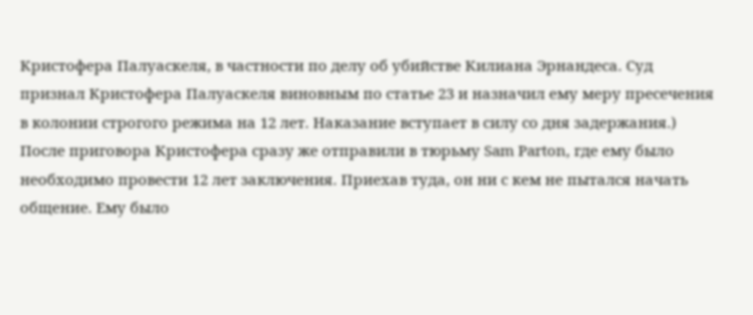Кристофера Палуаскеля, в частности по делу об убийстве Килиана Эрнандеса. Суд признал Кристофера Палуаскеля виновным по статье 23 и назначил ему меру пресечения в колонии строгого режима на 12 лет. Наказание вступает в силу со дня задержания.)
После приговора Кристофера сразу же отправили в тюрьму Sam Parton, где ему было необходимо провести 12 лет заключения. Приехав туда, он ни с кем не пытался начать общение. Ему было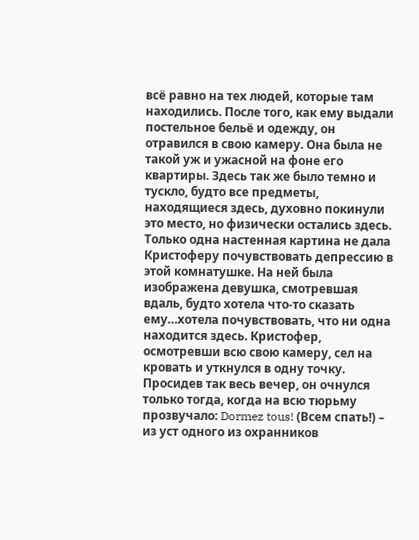всё равно на тех людей, которые там находились. После того, как ему выдали постельное бельё и одежду, он отравился в свою камеру. Она была не такой уж и ужасной на фоне его квартиры. Здесь так же было темно и тускло, будто все предметы, находящиеся здесь, духовно покинули это место, но физически остались здесь. Только одна настенная картина не дала Кристоферу почувствовать депрессию в этой комнатушке. На ней была изображена девушка, смотревшая вдаль, будто хотела что-то сказать ему…хотела почувствовать, что ни одна находится здесь. Кристофер, осмотревши всю свою камеру, сел на кровать и уткнулся в одну точку. Просидев так весь вечер, он очнулся только тогда, когда на всю тюрьму прозвучало: Dormez tous! (Всем спать!) – из уст одного из охранников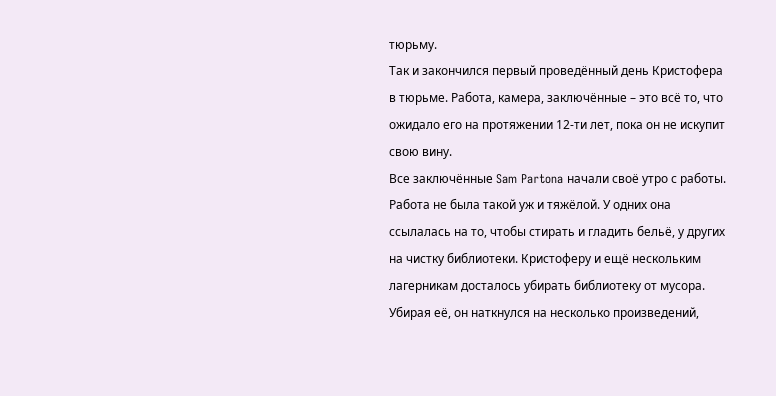тюрьму.
Так и закончился первый проведённый день Кристофера в тюрьме. Работа, камера, заключённые – это всё то, что ожидало его на протяжении 12-ти лет, пока он не искупит свою вину.
Все заключённые Sam Partona начали своё утро с работы. Работа не была такой уж и тяжёлой. У одних она ссылалась на то, чтобы стирать и гладить бельё, у других на чистку библиотеки. Кристоферу и ещё нескольким лагерникам досталось убирать библиотеку от мусора. Убирая её, он наткнулся на несколько произведений,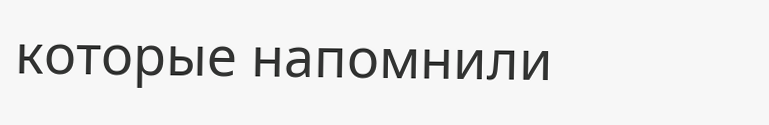которые напомнили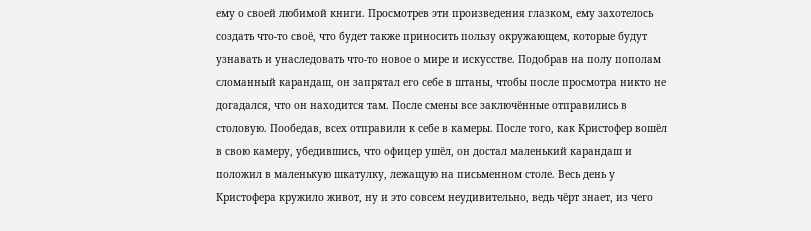ему о своей любимой книги. Просмотрев эти произведения глазком, ему захотелось создать что-то своё, что будет также приносить пользу окружающем, которые будут узнавать и унаследовать что-то новое о мире и искусстве. Подобрав на полу пополам сломанный карандаш, он запрятал его себе в штаны, чтобы после просмотра никто не догадался, что он находится там. После смены все заключённые отправились в столовую. Пообедав, всех отправили к себе в камеры. После того, как Кристофер вошёл в свою камеру, убедившись, что офицер ушёл, он достал маленький карандаш и положил в маленькую шкатулку, лежащую на письменном столе. Весь день у Кристофера кружило живот, ну и это совсем неудивительно, ведь чёрт знает, из чего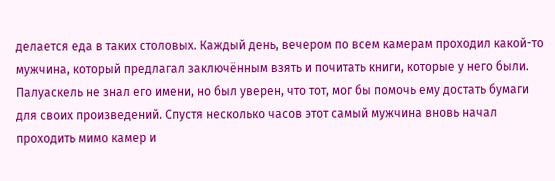делается еда в таких столовых. Каждый день, вечером по всем камерам проходил какой-то мужчина, который предлагал заключённым взять и почитать книги, которые у него были. Палуаскель не знал его имени, но был уверен, что тот, мог бы помочь ему достать бумаги для своих произведений. Спустя несколько часов этот самый мужчина вновь начал проходить мимо камер и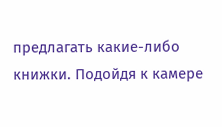предлагать какие-либо книжки. Подойдя к камере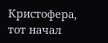Кристофера, тот начал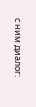с ним диалог: